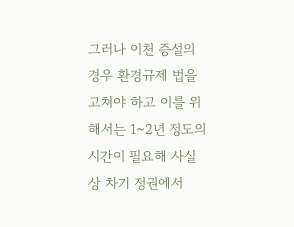그러나 이천 증설의 경우 환경규제 법을 고쳐야 하고 이를 위해서는 1~2년 정도의 시간이 필요해 사실상 차기 정권에서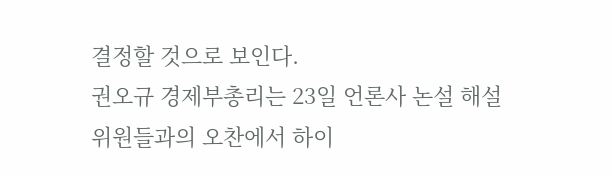결정할 것으로 보인다.
권오규 경제부총리는 23일 언론사 논설 해설위원들과의 오찬에서 하이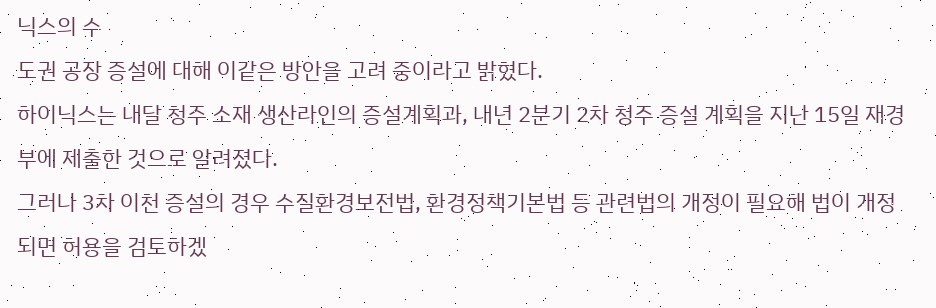닉스의 수
도권 공장 증설에 대해 이같은 방안을 고려 중이라고 밝혔다.
하이닉스는 내달 청주 소재 생산라인의 증설계획과, 내년 2분기 2차 청주 증설 계획을 지난 15일 재경부에 제출한 것으로 알려졌다.
그러나 3차 이천 증설의 경우 수질환경보전법, 환경정책기본법 등 관련법의 개정이 필요해 법이 개정되면 허용을 검토하겠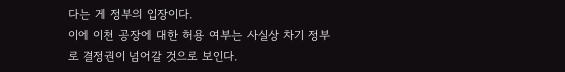다는 게 정부의 입장이다.
이에 이천 공장에 대한 허용 여부는 사실상 차기 정부로 결정권이 넘어갈 것으로 보인다.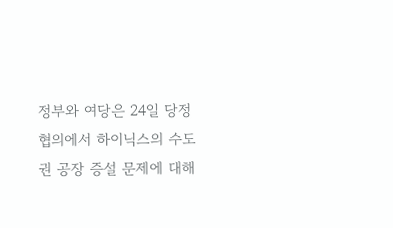정부와 여당은 24일 당정협의에서 하이닉스의 수도권 공장 증설 문제에 대해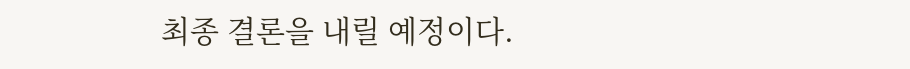최종 결론을 내릴 예정이다.